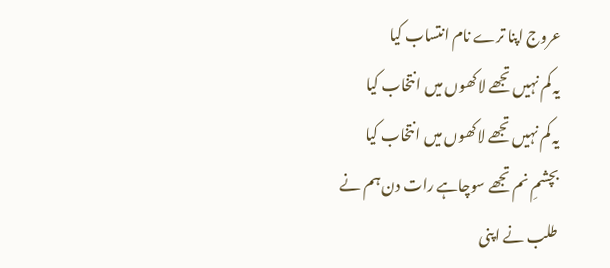عروج اپنا ترے نام انتساب کیا
یہ کم نہیں تجھے لاکھوں میں انتخاب کیا
یہ کم نہیں تجھے لاکھوں میں انتخاب کیا
بچشمِ نم تجھے سوچاہے رات دن ہم نے
طلب نے اپنی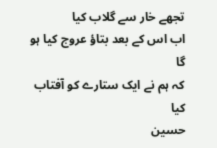تجھے خار سے گلاب کیا
اب اس کے بعد بتاؤ عروج کیا ہو گا
کہ ہم نے ایک ستارے کو آفتاب کیا
حسین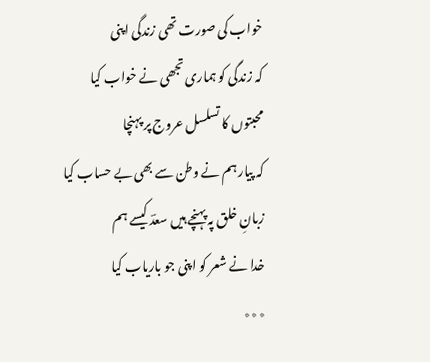خواب کی صورت تھی زندگی اپنی
کہ زندگی کو ہماری تجھی نے خواب کیا
محبتوں کا تسلسل عروج پر پہنچا
کہ پیار ہم نے وطن سے بھی بے حساب کیا
زبانِ خلق پہ پہنچے ہیں سعدؔ کیسے ہم
خدا نے شعر کو اپنی جو باریاب کیا
٭٭٭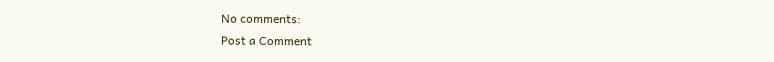No comments:
Post a Comment